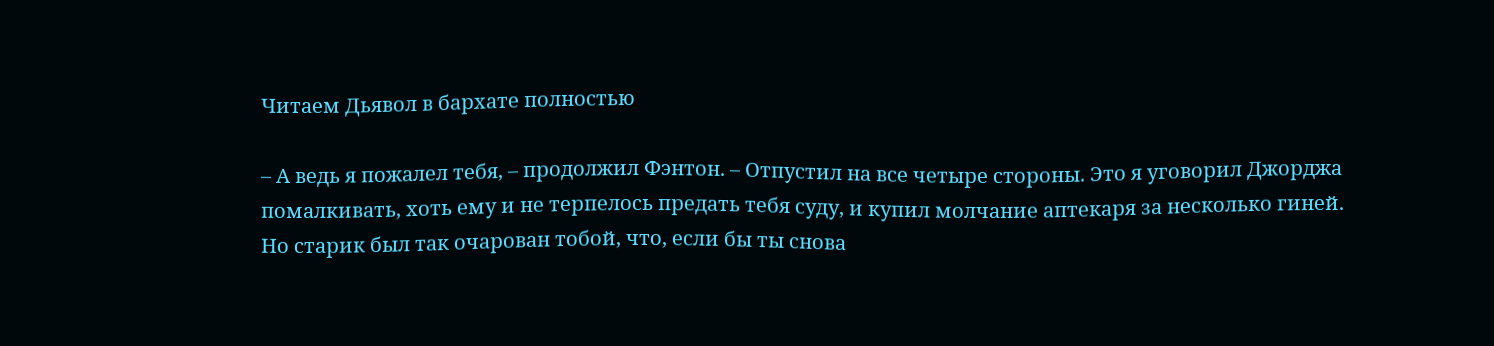Читаем Дьявол в бархате полностью

– А ведь я пожалел тебя, – продолжил Фэнтон. – Отпустил на все четыре стороны. Это я уговорил Джорджа помалкивать, хоть ему и не терпелось предать тебя суду, и купил молчание аптекаря за несколько гиней. Но старик был так очарован тобой, что, если бы ты снова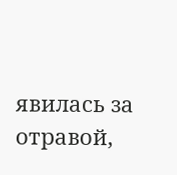явилась за отравой,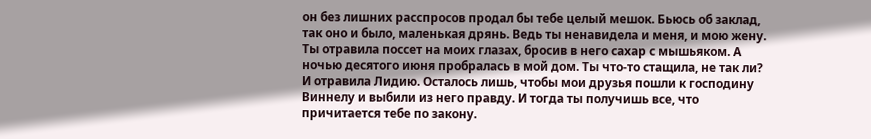он без лишних расспросов продал бы тебе целый мешок. Бьюсь об заклад, так оно и было, маленькая дрянь. Ведь ты ненавидела и меня, и мою жену. Ты отравила поссет на моих глазах, бросив в него сахар с мышьяком. А ночью десятого июня пробралась в мой дом. Ты что-то стащила, не так ли? И отравила Лидию. Осталось лишь, чтобы мои друзья пошли к господину Виннелу и выбили из него правду. И тогда ты получишь все, что причитается тебе по закону.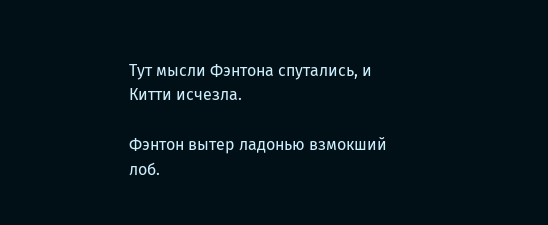Тут мысли Фэнтона спутались, и Китти исчезла.

Фэнтон вытер ладонью взмокший лоб.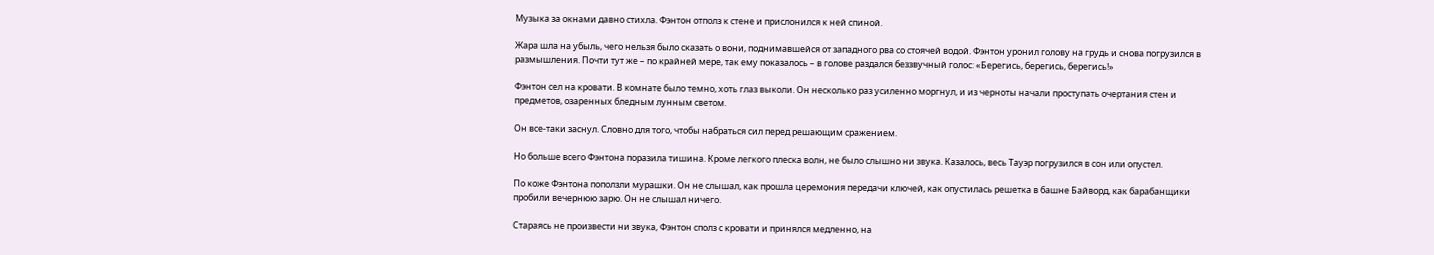Музыка за окнами давно стихла. Фэнтон отполз к стене и прислонился к ней спиной.

Жара шла на убыль, чего нельзя было сказать о вони, поднимавшейся от западного рва со стоячей водой. Фэнтон уронил голову на грудь и снова погрузился в размышления. Почти тут же – по крайней мере, так ему показалось – в голове раздался беззвучный голос: «Берегись, берегись, берегись!»

Фэнтон сел на кровати. В комнате было темно, хоть глаз выколи. Он несколько раз усиленно моргнул, и из черноты начали проступать очертания стен и предметов, озаренных бледным лунным светом.

Он все-таки заснул. Словно для того, чтобы набраться сил перед решающим сражением.

Но больше всего Фэнтона поразила тишина. Кроме легкого плеска волн, не было слышно ни звука. Казалось, весь Тауэр погрузился в сон или опустел.

По коже Фэнтона поползли мурашки. Он не слышал, как прошла церемония передачи ключей, как опустилась решетка в башне Байворд, как барабанщики пробили вечернюю зарю. Он не слышал ничего.

Стараясь не произвести ни звука, Фэнтон сполз с кровати и принялся медленно, на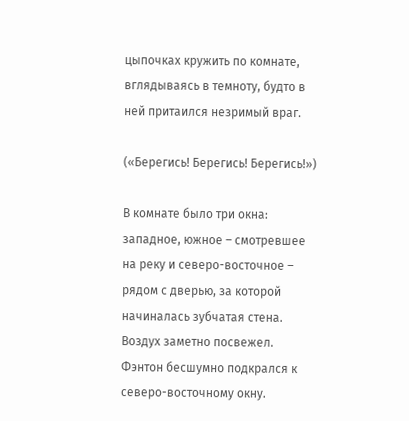цыпочках кружить по комнате, вглядываясь в темноту, будто в ней притаился незримый враг.

(«Берегись! Берегись! Берегись!»)

В комнате было три окна: западное, южное – смотревшее на реку и северо-восточное – рядом с дверью, за которой начиналась зубчатая стена. Воздух заметно посвежел. Фэнтон бесшумно подкрался к северо-восточному окну.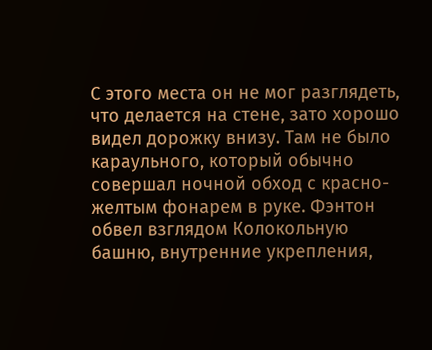С этого места он не мог разглядеть, что делается на стене, зато хорошо видел дорожку внизу. Там не было караульного, который обычно совершал ночной обход с красно-желтым фонарем в руке. Фэнтон обвел взглядом Колокольную башню, внутренние укрепления,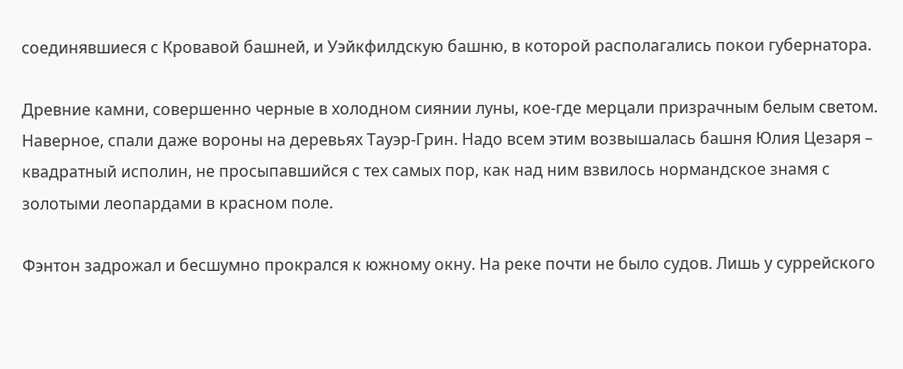соединявшиеся с Кровавой башней, и Уэйкфилдскую башню, в которой располагались покои губернатора.

Древние камни, совершенно черные в холодном сиянии луны, кое-где мерцали призрачным белым светом. Наверное, спали даже вороны на деревьях Тауэр-Грин. Надо всем этим возвышалась башня Юлия Цезаря – квадратный исполин, не просыпавшийся с тех самых пор, как над ним взвилось нормандское знамя с золотыми леопардами в красном поле.

Фэнтон задрожал и бесшумно прокрался к южному окну. На реке почти не было судов. Лишь у суррейского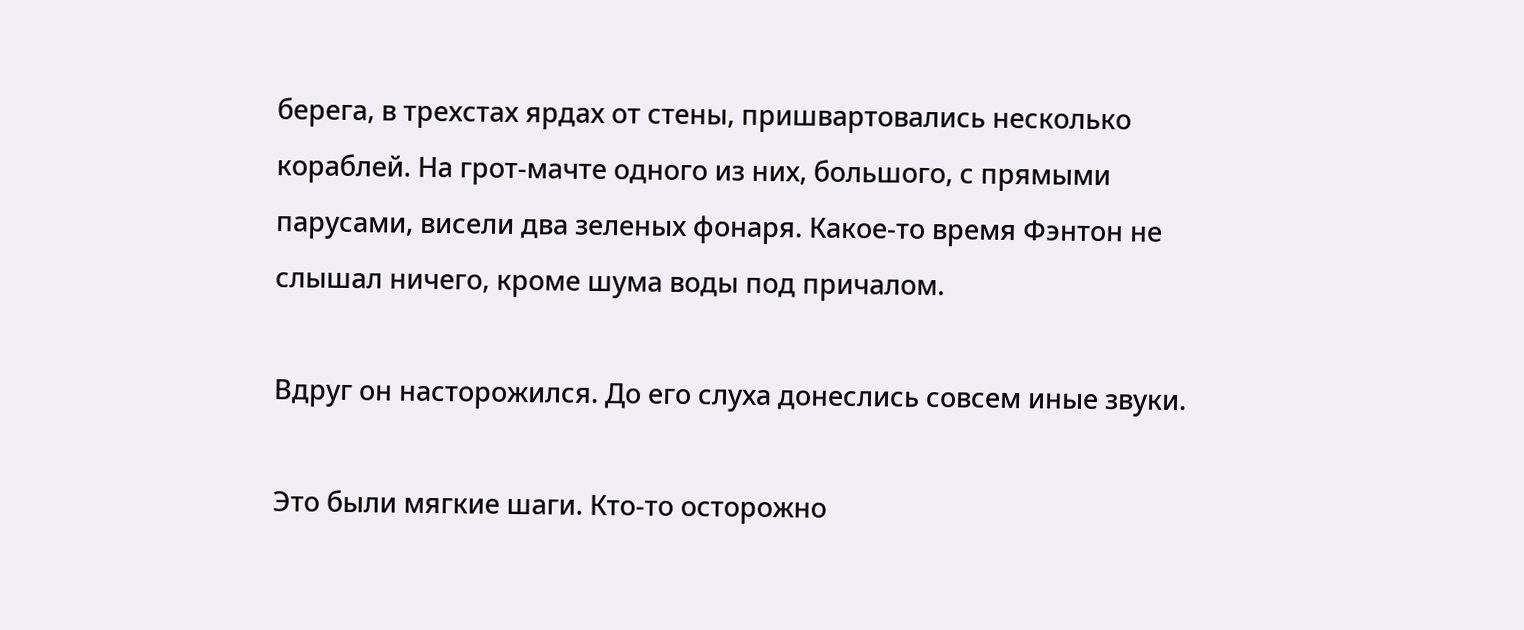берега, в трехстах ярдах от стены, пришвартовались несколько кораблей. На грот-мачте одного из них, большого, с прямыми парусами, висели два зеленых фонаря. Какое-то время Фэнтон не слышал ничего, кроме шума воды под причалом.

Вдруг он насторожился. До его слуха донеслись совсем иные звуки.

Это были мягкие шаги. Кто-то осторожно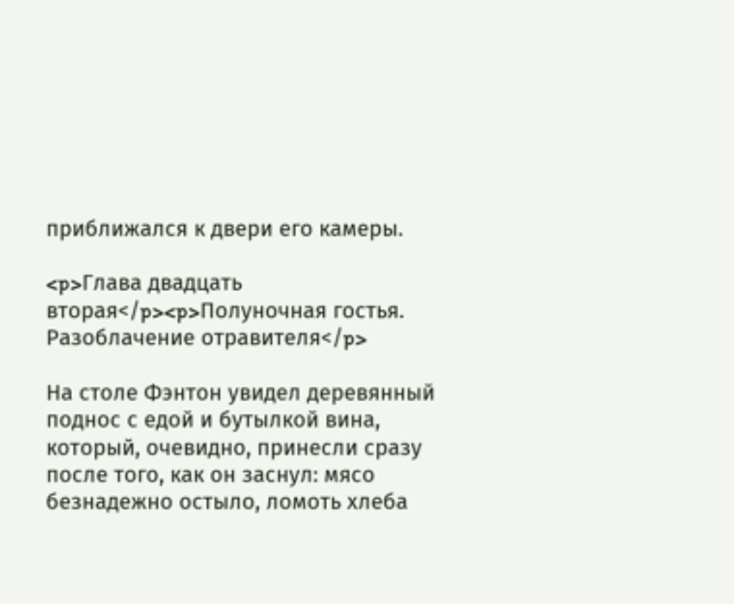приближался к двери его камеры.

<p>Глава двадцать вторая</p><p>Полуночная гостья. Разоблачение отравителя</p>

На столе Фэнтон увидел деревянный поднос с едой и бутылкой вина, который, очевидно, принесли сразу после того, как он заснул: мясо безнадежно остыло, ломоть хлеба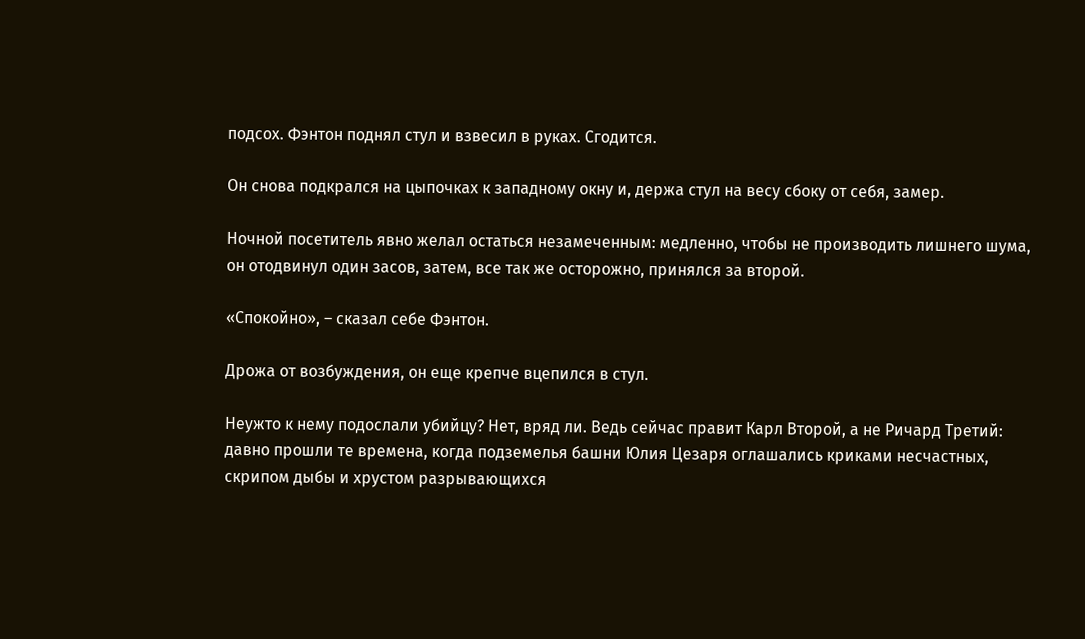подсох. Фэнтон поднял стул и взвесил в руках. Сгодится.

Он снова подкрался на цыпочках к западному окну и, держа стул на весу сбоку от себя, замер.

Ночной посетитель явно желал остаться незамеченным: медленно, чтобы не производить лишнего шума, он отодвинул один засов, затем, все так же осторожно, принялся за второй.

«Спокойно», – сказал себе Фэнтон.

Дрожа от возбуждения, он еще крепче вцепился в стул.

Неужто к нему подослали убийцу? Нет, вряд ли. Ведь сейчас правит Карл Второй, а не Ричард Третий: давно прошли те времена, когда подземелья башни Юлия Цезаря оглашались криками несчастных, скрипом дыбы и хрустом разрывающихся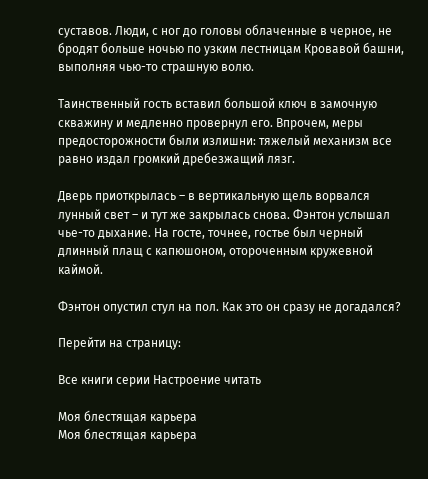суставов. Люди, с ног до головы облаченные в черное, не бродят больше ночью по узким лестницам Кровавой башни, выполняя чью-то страшную волю.

Таинственный гость вставил большой ключ в замочную скважину и медленно провернул его. Впрочем, меры предосторожности были излишни: тяжелый механизм все равно издал громкий дребезжащий лязг.

Дверь приоткрылась – в вертикальную щель ворвался лунный свет – и тут же закрылась снова. Фэнтон услышал чье-то дыхание. На госте, точнее, гостье был черный длинный плащ с капюшоном, отороченным кружевной каймой.

Фэнтон опустил стул на пол. Как это он сразу не догадался?

Перейти на страницу:

Все книги серии Настроение читать

Моя блестящая карьера
Моя блестящая карьера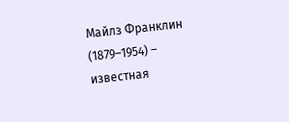Майлз Франклин (1879–1954) – известная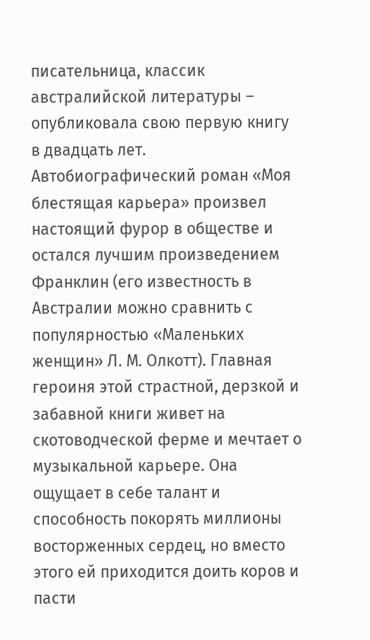писательница, классик австралийской литературы – опубликовала свою первую книгу в двадцать лет. Автобиографический роман «Моя блестящая карьера» произвел настоящий фурор в обществе и остался лучшим произведением Франклин (его известность в Австралии можно сравнить с популярностью «Маленьких женщин» Л. М. Олкотт). Главная героиня этой страстной, дерзкой и забавной книги живет на скотоводческой ферме и мечтает о музыкальной карьере. Она ощущает в себе талант и способность покорять миллионы восторженных сердец, но вместо этого ей приходится доить коров и пасти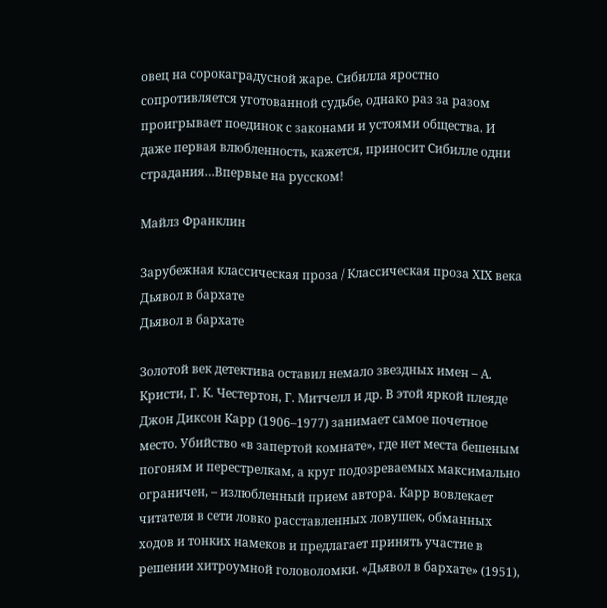овец на сорокаградусной жаре. Сибилла яростно сопротивляется уготованной судьбе, однако раз за разом проигрывает поединок с законами и устоями общества. И даже первая влюбленность, кажется, приносит Сибилле одни страдания…Впервые на русском!

Майлз Франклин

Зарубежная классическая проза / Классическая проза ХIX века
Дьявол в бархате
Дьявол в бархате

Золотой век детектива оставил немало звездных имен – А. Кристи, Г. К. Честертон, Г. Митчелл и др. В этой яркой плеяде Джон Диксон Карр (1906–1977) занимает самое почетное место. Убийство «в запертой комнате», где нет места бешеным погоням и перестрелкам, а круг подозреваемых максимально ограничен, – излюбленный прием автора. Карр вовлекает читателя в сети ловко расставленных ловушек, обманных ходов и тонких намеков и предлагает принять участие в решении хитроумной головоломки. «Дьявол в бархате» (1951),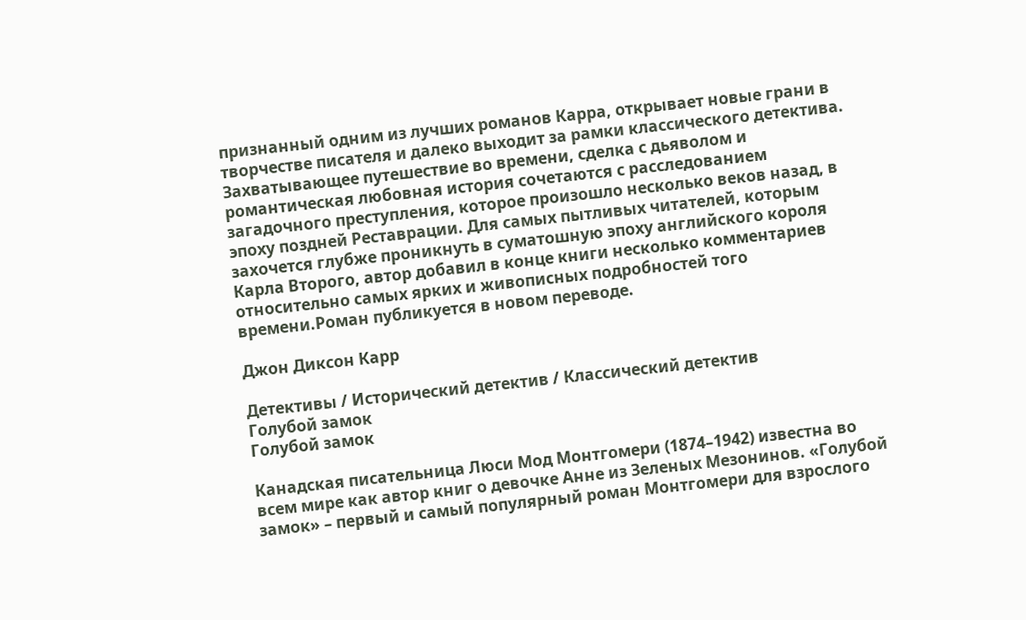признанный одним из лучших романов Карра, открывает новые грани в творчестве писателя и далеко выходит за рамки классического детектива. Захватывающее путешествие во времени, сделка с дьяволом и романтическая любовная история сочетаются с расследованием загадочного преступления, которое произошло несколько веков назад, в эпоху поздней Реставрации. Для самых пытливых читателей, которым захочется глубже проникнуть в суматошную эпоху английского короля Карла Второго, автор добавил в конце книги несколько комментариев относительно самых ярких и живописных подробностей того времени.Роман публикуется в новом переводе.

Джон Диксон Карр

Детективы / Исторический детектив / Классический детектив
Голубой замок
Голубой замок

Канадская писательница Люси Мод Монтгомери (1874–1942) известна во всем мире как автор книг о девочке Анне из Зеленых Мезонинов. «Голубой замок» – первый и самый популярный роман Монтгомери для взрослого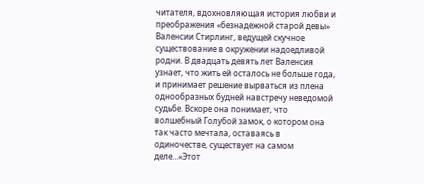читателя, вдохновляющая история любви и преображения «безнадежной старой девы» Валенсии Стирлинг, ведущей скучное существование в окружении надоедливой родни. В двадцать девять лет Валенсия узнает, что жить ей осталось не больше года, и принимает решение вырваться из плена однообразных будней навстречу неведомой судьбе. Вскоре она понимает, что волшебный Голубой замок, о котором она так часто мечтала, оставаясь в одиночестве, существует на самом деле…«Этот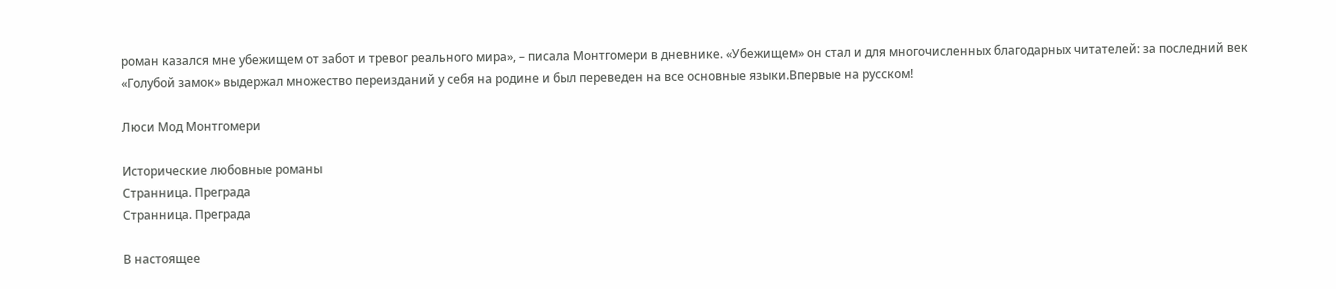роман казался мне убежищем от забот и тревог реального мира», – писала Монтгомери в дневнике. «Убежищем» он стал и для многочисленных благодарных читателей: за последний век «Голубой замок» выдержал множество переизданий у себя на родине и был переведен на все основные языки.Впервые на русском!

Люси Мод Монтгомери

Исторические любовные романы
Странница. Преграда
Странница. Преграда

В настоящее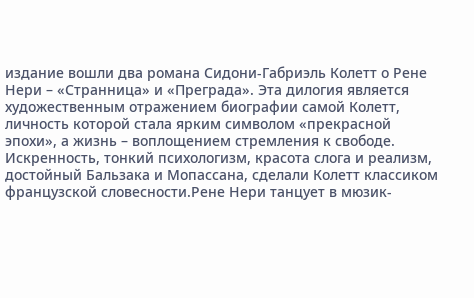издание вошли два романа Сидони-Габриэль Колетт о Рене Нери – «Странница» и «Преграда». Эта дилогия является художественным отражением биографии самой Колетт, личность которой стала ярким символом «прекрасной эпохи», а жизнь – воплощением стремления к свободе. Искренность, тонкий психологизм, красота слога и реализм, достойный Бальзака и Мопассана, сделали Колетт классиком французской словесности.Рене Нери танцует в мюзик-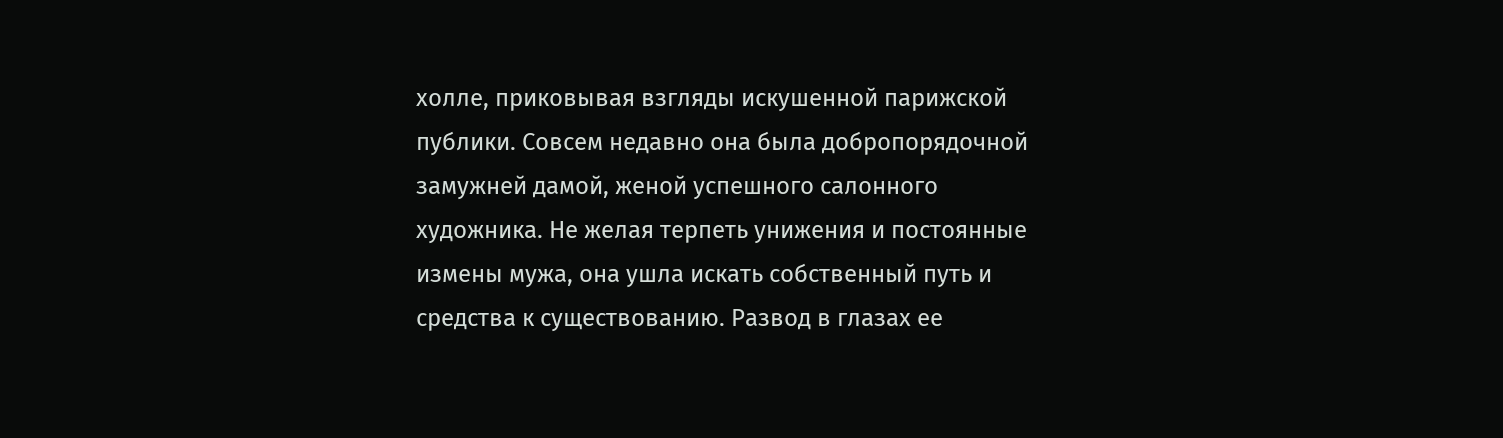холле, приковывая взгляды искушенной парижской публики. Совсем недавно она была добропорядочной замужней дамой, женой успешного салонного художника. Не желая терпеть унижения и постоянные измены мужа, она ушла искать собственный путь и средства к существованию. Развод в глазах ее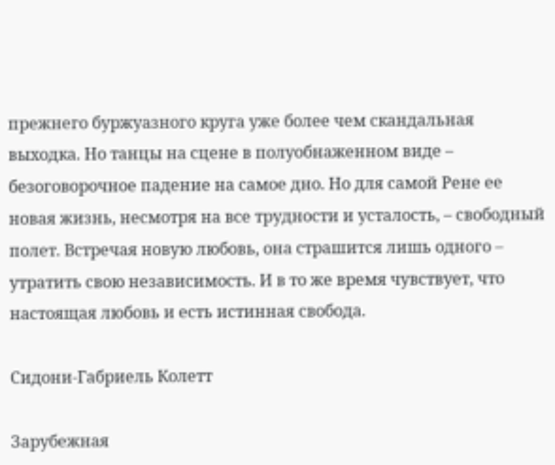прежнего буржуазного круга уже более чем скандальная выходка. Но танцы на сцене в полуобнаженном виде – безоговорочное падение на самое дно. Но для самой Рене ее новая жизнь, несмотря на все трудности и усталость, – свободный полет. Встречая новую любовь, она страшится лишь одного – утратить свою независимость. И в то же время чувствует, что настоящая любовь и есть истинная свобода.

Сидони-Габриель Колетт

Зарубежная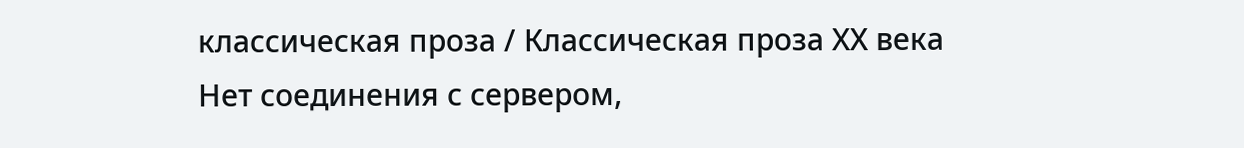классическая проза / Классическая проза ХX века
Нет соединения с сервером,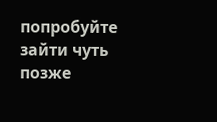попробуйте зайти чуть позже